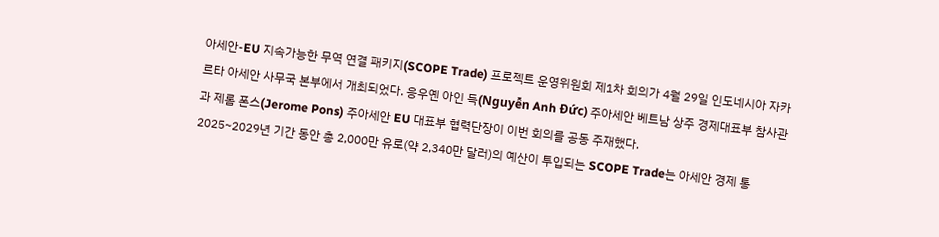아세안-EU 지속가능한 무역 연결 패키지(SCOPE Trade) 프로젝트 운영위원회 제1차 회의가 4월 29일 인도네시아 자카르타 아세안 사무국 본부에서 개최되었다. 응우옌 아인 득(Nguyễn Anh Đức) 주아세안 베트남 상주 경제대표부 참사관과 제롬 폰스(Jerome Pons) 주아세안 EU 대표부 협력단장이 이번 회의를 공동 주재했다.
2025~2029년 기간 동안 총 2,000만 유로(약 2,340만 달러)의 예산이 투입되는 SCOPE Trade는 아세안 경제 통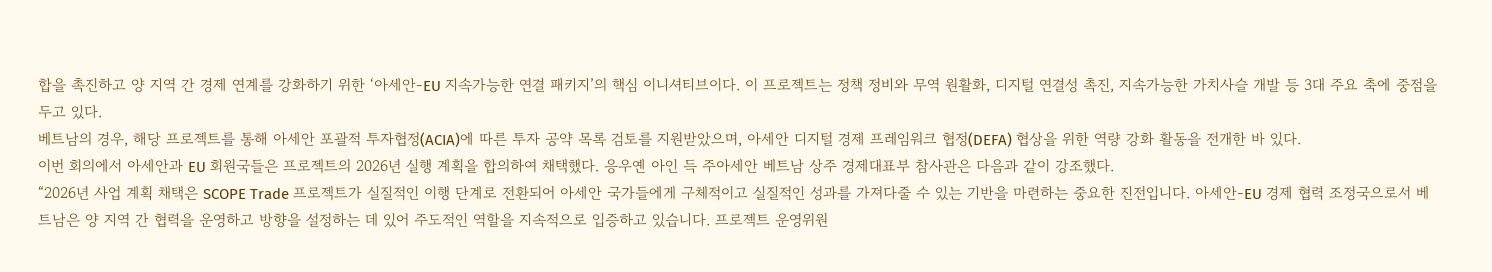합을 촉진하고 양 지역 간 경제 연계를 강화하기 위한 ‘아세안-EU 지속가능한 연결 패키지’의 핵심 이니셔티브이다. 이 프로젝트는 정책 정비와 무역 원활화, 디지털 연결성 촉진, 지속가능한 가치사슬 개발 등 3대 주요 축에 중점을 두고 있다.
베트남의 경우, 해당 프로젝트를 통해 아세안 포괄적 투자협정(ACIA)에 따른 투자 공약 목록 검토를 지원받았으며, 아세안 디지털 경제 프레임워크 협정(DEFA) 협상을 위한 역량 강화 활동을 전개한 바 있다.
이번 회의에서 아세안과 EU 회원국들은 프로젝트의 2026년 실행 계획을 합의하여 채택했다. 응우옌 아인 득 주아세안 베트남 상주 경제대표부 참사관은 다음과 같이 강조했다.
“2026년 사업 계획 채택은 SCOPE Trade 프로젝트가 실질적인 이행 단계로 전환되어 아세안 국가들에게 구체적이고 실질적인 성과를 가져다줄 수 있는 기반을 마련하는 중요한 진전입니다. 아세안-EU 경제 협력 조정국으로서 베트남은 양 지역 간 협력을 운영하고 방향을 설정하는 데 있어 주도적인 역할을 지속적으로 입증하고 있습니다. 프로젝트 운영위원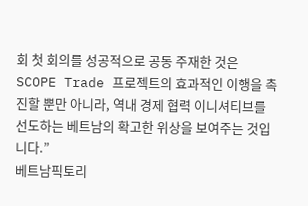회 첫 회의를 성공적으로 공동 주재한 것은 SCOPE Trade 프로젝트의 효과적인 이행을 촉진할 뿐만 아니라, 역내 경제 협력 이니셔티브를 선도하는 베트남의 확고한 위상을 보여주는 것입니다.”
베트남픽토리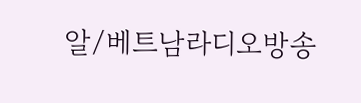알/베트남라디오방송